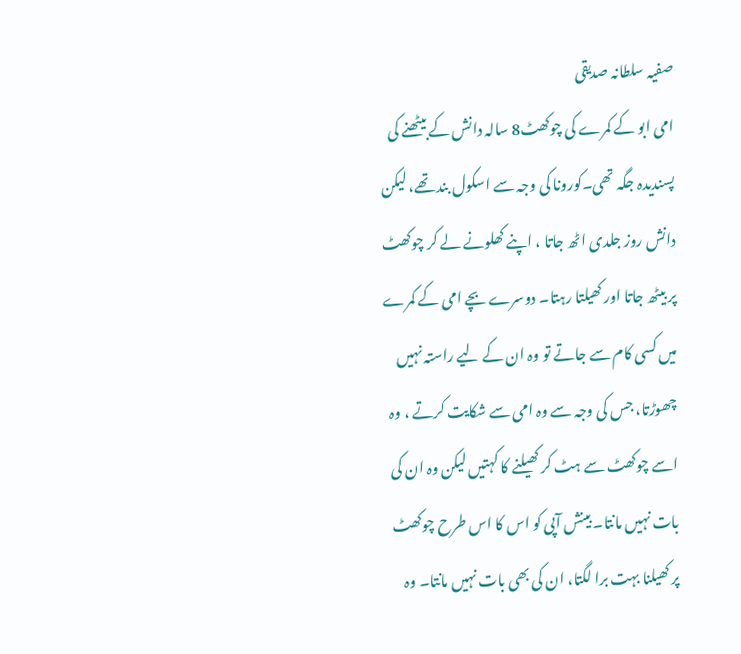صفیہ سلطانہ صدیقی
امی ابو کے کمرے کی چوکھٹ8 سالہ دانش کے بیٹھنے کی پسندیدہ جگہ تھی۔کورونا کی وجہ سے اسکول بند تھے، لیکن دانش روز جلدی اٹھ جاتا ، اپنے کھلونے لے کر چوکھٹ پر بیٹھ جاتا اور کھیلتا رہتا۔ دوسرے بچے امی کے کمرے میں کسی کام سے جاتے تو وہ ان کے لیے راستہ نہیں چھوڑتا، جس کی وجہ سے وہ امی سے شکایت کرتے ، وہ اسے چوکھٹ سے ہٹ کر کھیلنے کا کہتیں لیکن وہ ان کی بات نہیں مانتا۔ بینش آپی کو اس کا اس طرح چوکھٹ پر کھیلنا بہت برا لگتا، ان کی بھی بات نہیں مانتا۔ وہ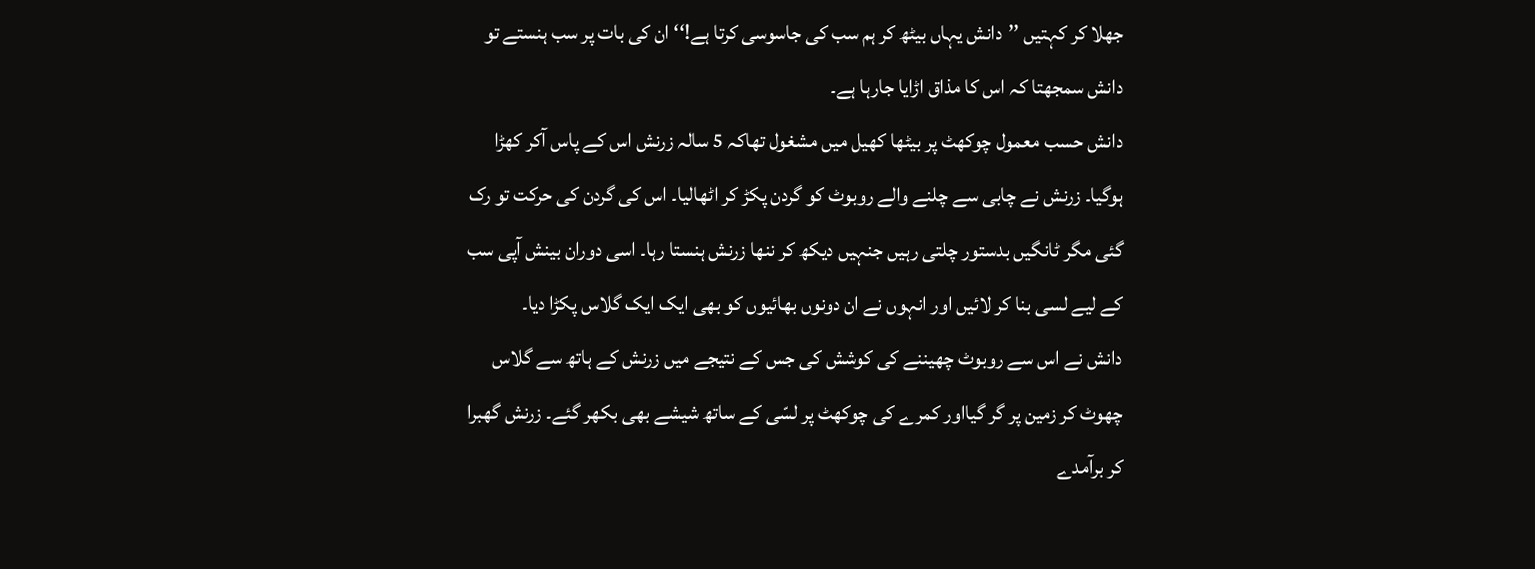جھلا کر کہتیں ’’دانش یہاں بیٹھ کر ہم سب کی جاسوسی کرتا ہے!‘‘ ان کی بات پر سب ہنستے تو دانش سمجھتا کہ اس کا مذاق اڑایا جارہا ہے۔
دانش حسب معمول چوکھٹ پر بیٹھا کھیل میں مشغول تھاکہ 5 سالہ زرنش اس کے پاس آکر کھڑا ہوگیا۔ زرنش نے چابی سے چلنے والے روبوٹ کو گردن پکڑ کر اٹھالیا۔ اس کی گردن کی حرکت تو رک گئی مگر ٹانگیں بدستور چلتی رہیں جنہیں دیکھ کر ننھا زرنش ہنستا رہا۔ اسی دوران بینش آپی سب کے لیے لسی بنا کر لائیں اور انہوں نے ان دونوں بھائیوں کو بھی ایک ایک گلاس پکڑا دیا۔
دانش نے اس سے روبوٹ چھیننے کی کوشش کی جس کے نتیجے میں زرنش کے ہاتھ سے گلاس چھوٹ کر زمین پر گر گیااور کمرے کی چوکھٹ پر لسّی کے ساتھ شیشے بھی بکھر گئے۔ زرنش گھبرا کر برآمدے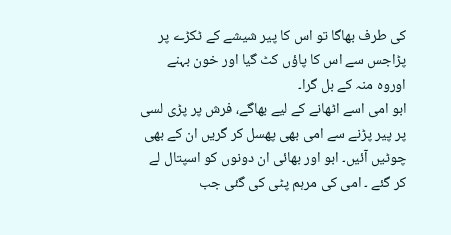کی طرف بھاگا تو اس کا پیر شیشے کے ٹکڑے پر پڑاجس سے اس کا پاؤں کٹ گیا اور خون بہنے اوروہ منہ کے بل گرا۔
ابو امی اسے اٹھانے کے لیے بھاگے، فرش پر پڑی لسی پر پیر پڑنے سے امی بھی پھسل کر گریں ان کے بھی چوٹیں آئیں۔ ابو اور بھائی ان دونوں کو اسپتال لے کر گئے ۔ امی کی مرہم پٹی کی گئی جب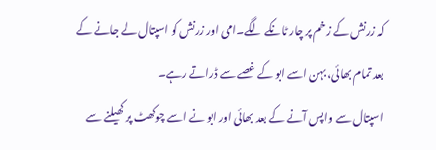کہ زرنش کے زخم پر چار ٹانکے لگے۔امی اور زرنش کو اسپتال لے جانے کے بعد تمام بھائی، بہن اسے ابو کے غصے سے ڈراتے رہے۔
اسپتال سے واپس آنے کے بعد بھائی اور ابو نے اسے چوکھٹ پر کھیلنے سے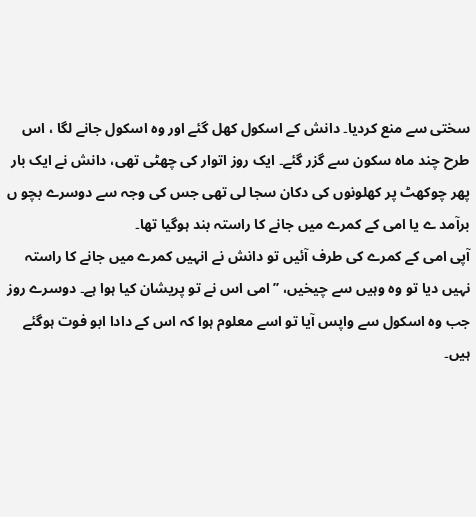سختی سے منع کردیا۔ دانش کے اسکول کھل گئے اور وہ اسکول جانے لگا ، اس طرح چند ماہ سکون سے گزر گئے۔ ایک روز اتوار کی چھٹی تھی، دانش نے ایک بار پھر چوکھٹ پر کھلونوں کی دکان سجا لی تھی جس کی وجہ سے دوسرے بچو ں برآمد ے یا امی کے کمرے میں جانے کا راستہ بند ہوگیا تھا۔
آپی امی کے کمرے کی طرف آئیں تو دانش نے انہیں کمرے میں جانے کا راستہ نہیں دیا تو وہ وہیں سے چیخیں، ’’امی اس نے تو پریشان کیا ہوا ہے۔ دوسرے روز جب وہ اسکول سے واپس آیا تو اسے معلوم ہوا کہ اس کے دادا ابو فوت ہوگئے ہیں۔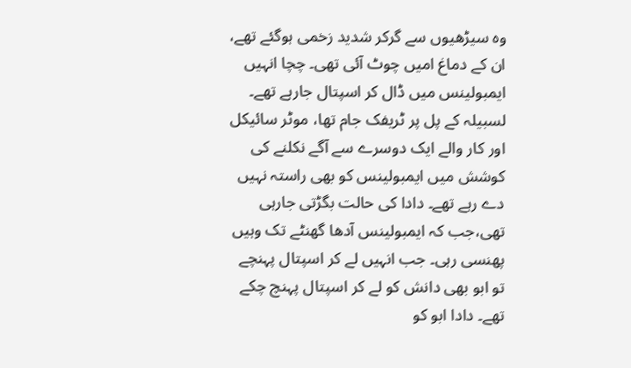وہ سیڑھیوں سے گرکر شدید زخمی ہوگئے تھے، ان کے دماغ امیں چوٹ آئی تھی۔ چچا انہیں ایمبولینس میں ڈال کر اسپتال جارہے تھے۔
لسبیلہ کے پل پر ٹریفک جام تھا، موٹر سائیکل اور کار والے ایک دوسرے سے آگے نکلنے کی کوشش میں ایمبولینس کو بھی راستہ نہیں دے رہے تھے۔ دادا کی حالت بگڑتی جارہی تھی،جب کہ ایمبولینس آدھا گھنٹے تک وہیں پھنسی رہی۔ جب انہیں لے کر اسپتال پہنچے تو ابو بھی دانش کو لے کر اسپتال پہنچ چکے تھے۔ دادا ابو کو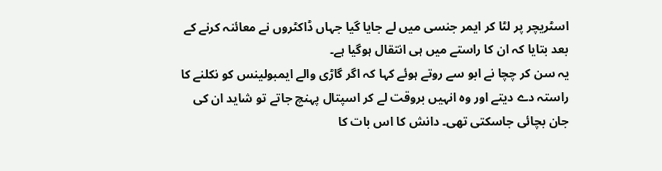اسٹریچر پر لٹا کر ایمر جنسی میں لے جایا گیا جہاں ڈاکٹروں نے معائنہ کرنے کے بعد بتایا کہ ان کا راستے میں ہی انتقال ہوگیا ہے۔
یہ سن کر چچا نے ابو سے روتے ہوئے کہا کہ اگر گاڑی والے ایمبولینس کو نکلنے کا راستہ دے دیتے اور وہ انہیں بروقت لے کر اسپتال پہنچ جاتے تو شاید ان کی جان بچائی جاسکتی تھی۔ دانش کا اس بات کا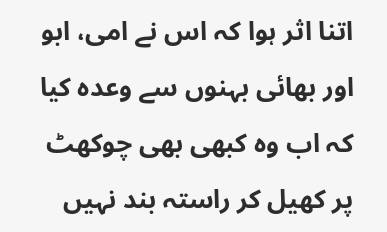اتنا اثر ہوا کہ اس نے امی، ابو اور بھائی بہنوں سے وعدہ کیا کہ اب وہ کبھی بھی چوکھٹ پر کھیل کر راستہ بند نہیں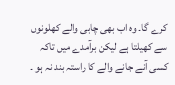کرے گا۔ وہ اب بھی چابی والے کھلونوں سے کھیلتا ہے لیکن برآمدے میں تاکہ کسی آنے جانے والے کا راستہ بند نہ ہو ۔